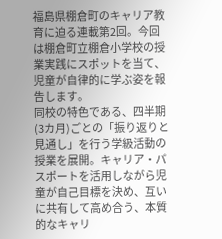福島県棚倉町のキャリア教育に迫る連載第2回。今回は棚倉町立棚倉小学校の授業実践にスポットを当て、児童が自律的に学ぶ姿を報告します。
同校の特色である、四半期(3カ月)ごとの「振り返りと見通し」を行う学級活動の授業を展開。キャリア・パスポートを活用しながら児童が自己目標を決め、互いに共有して高め合う、本質的なキャリ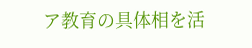ア教育の具体相を活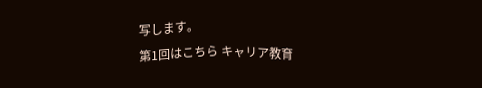写します。
第1回はこちら キャリア教育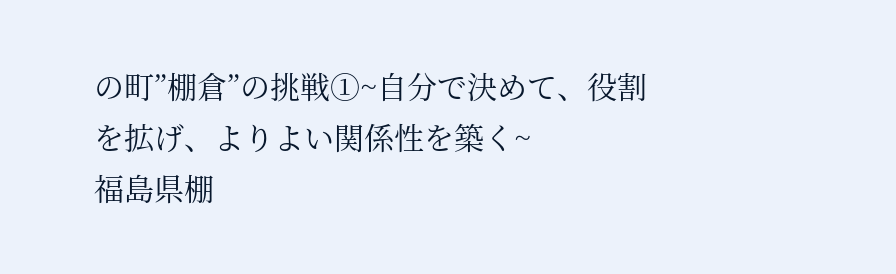の町”棚倉”の挑戦①~自分で決めて、役割を拡げ、よりよい関係性を築く~
福島県棚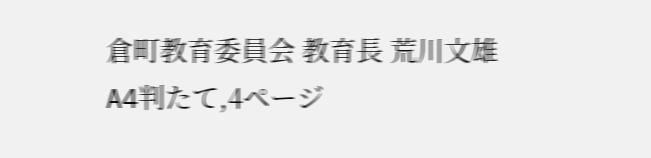倉町教育委員会 教育長 荒川文雄
A4判たて,4ページ